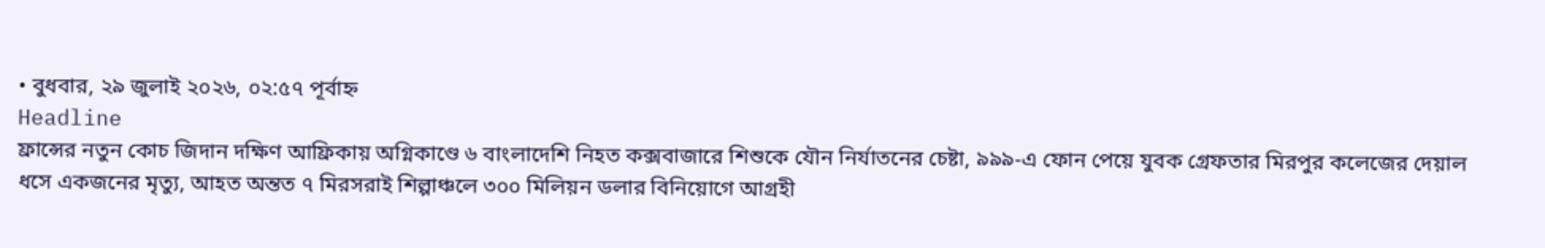• বুধবার, ২৯ জুলাই ২০২৬, ০২:৫৭ পূর্বাহ্ন
Headline
ফ্রান্সের নতুন কোচ জিদান দক্ষিণ আফ্রিকায় অগ্নিকাণ্ডে ৬ বাংলাদেশি নিহত কক্সবাজারে শিশুকে যৌন নির্যাতনের চেষ্টা, ৯৯৯-এ ফোন পেয়ে যুবক গ্রেফতার মিরপুর কলেজের দেয়াল ধসে একজনের মৃত্যু, আহত অন্তত ৭ মিরসরাই শিল্পাঞ্চলে ৩০০ মিলিয়ন ডলার বিনিয়োগে আগ্রহী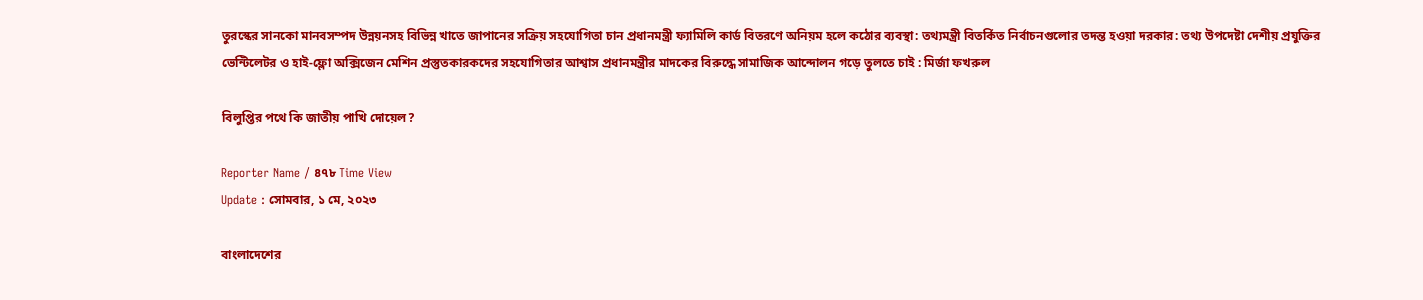তুরস্কের সানকো মানবসম্পদ উন্নয়নসহ বিভিন্ন খাতে জাপানের সক্রিয় সহযোগিতা চান প্রধানমন্ত্রী ফ্যামিলি কার্ড বিতরণে অনিয়ম হলে কঠোর ব্যবস্থা: তথ্যমন্ত্রী বিতর্কিত নির্বাচনগুলোর তদন্ত হওয়া দরকার: তথ্য উপদেষ্টা দেশীয় প্রযুক্তির ভেন্টিলেটর ও হাই-ফ্লো অক্সিজেন মেশিন প্রস্তুতকারকদের সহযোগিতার আশ্বাস প্রধানমন্ত্রীর মাদকের বিরুদ্ধে সামাজিক আন্দোলন গড়ে তুলতে চাই : মির্জা ফখরুল

বিলুপ্তির পথে কি জাতীয় পাখি দোয়েল?

Reporter Name / ৪৭৮ Time View
Update : সোমবার, ১ মে, ২০২৩

বাংলাদেশের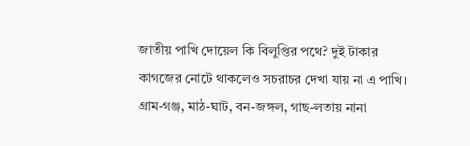জাতীয় পাখি দোয়েল কি বিলুপ্তির পথে? দুই টাকার কাগজের নোটে থাকলেও সচরাচর দেখা যায় না এ পাখি। গ্রাম-গঞ্জ, মাঠ-ঘাট, বন-জঙ্গল, গাছ-লতায় নানা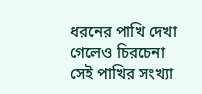ধরনের পাখি দেখা গেলেও চিরচেনা সেই পাখির সংখ্যা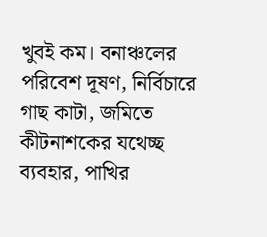খুবই কম। বনাঞ্চলের পরিবেশ দূষণ, নির্বিচারে গাছ কাটা, জমিতে কীটনাশকের যথেচ্ছ ব্যবহার, পাখির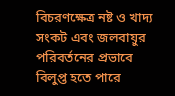বিচরণক্ষেত্র নষ্ট ও খাদ্য সংকট এবং জলবায়ুর পরিবর্তনের প্রভাবে বিলুপ্ত হতে পারে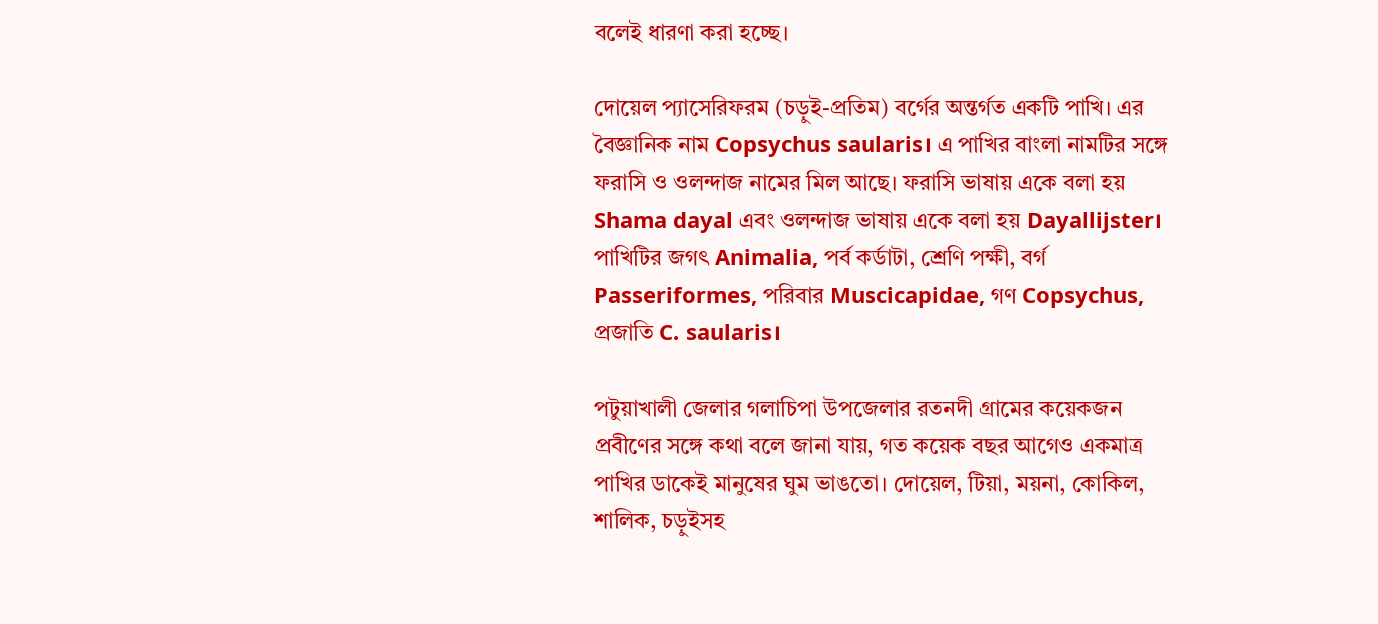বলেই ধারণা করা হচ্ছে।

দোয়েল প্যাসেরিফরম (চড়ুই-প্রতিম) বর্গের অন্তর্গত একটি পাখি। এর বৈজ্ঞানিক নাম Copsychus saularis। এ পাখির বাংলা নামটির সঙ্গে ফরাসি ও ওলন্দাজ নামের মিল আছে। ফরাসি ভাষায় একে বলা হয় Shama dayal এবং ওলন্দাজ ভাষায় একে বলা হয় Dayallijster। পাখিটির জগৎ Animalia, পর্ব কর্ডাটা, শ্রেণি পক্ষী, বর্গ Passeriformes, পরিবার Muscicapidae, গণ Copsychus, প্রজাতি C. saularis।

পটুয়াখালী জেলার গলাচিপা উপজেলার রতনদী গ্রামের কয়েকজন প্রবীণের সঙ্গে কথা বলে জানা যায়, গত কয়েক বছর আগেও একমাত্র পাখির ডাকেই মানুষের ঘুম ভাঙতো। দোয়েল, টিয়া, ময়না, কোকিল, শালিক, চড়ুইসহ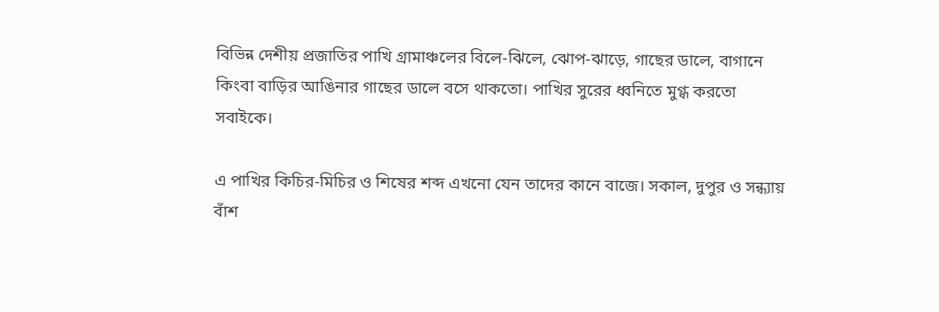বিভিন্ন দেশীয় প্রজাতির পাখি গ্রামাঞ্চলের বিলে-ঝিলে, ঝোপ-ঝাড়ে, গাছের ডালে, বাগানে কিংবা বাড়ির আঙিনার গাছের ডালে বসে থাকতো। পাখির সুরের ধ্বনিতে মুগ্ধ করতো সবাইকে।

এ পাখির কিচির-মিচির ও শিষের শব্দ এখনো যেন তাদের কানে বাজে। সকাল, দুপুর ও সন্ধ্যায় বাঁশ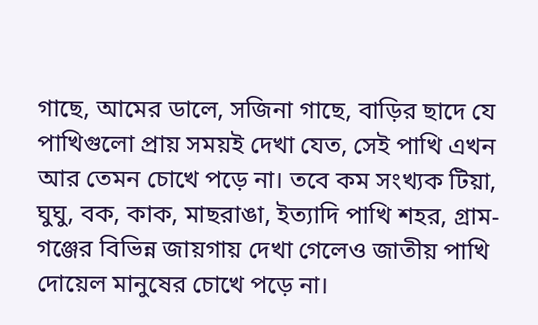গাছে, আমের ডালে, সজিনা গাছে, বাড়ির ছাদে যে পাখিগুলো প্রায় সময়ই দেখা যেত, সেই পাখি এখন আর তেমন চোখে পড়ে না। তবে কম সংখ্যক টিয়া, ঘুঘু, বক, কাক, মাছরাঙা, ইত্যাদি পাখি শহর, গ্রাম-গঞ্জের বিভিন্ন জায়গায় দেখা গেলেও জাতীয় পাখি দোয়েল মানুষের চোখে পড়ে না।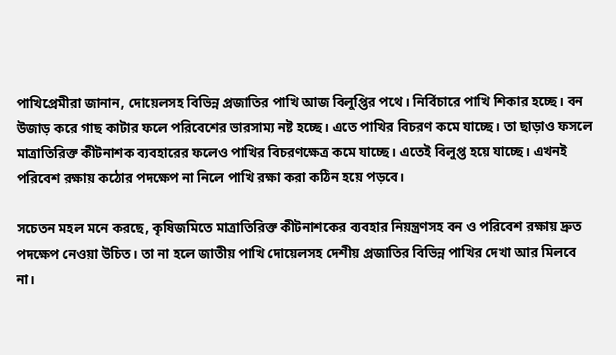পাখিপ্রেমীরা জানান, দোয়েলসহ বিভিন্ন প্রজাতির পাখি আজ বিলুপ্তির পথে। নির্বিচারে পাখি শিকার হচ্ছে। বন উজাড় করে গাছ কাটার ফলে পরিবেশের ভারসাম্য নষ্ট হচ্ছে। এতে পাখির বিচরণ কমে যাচ্ছে। তা ছাড়াও ফসলে মাত্রাতিরিক্ত কীটনাশক ব্যবহারের ফলেও পাখির বিচরণক্ষেত্র কমে যাচ্ছে। এতেই বিলুপ্ত হয়ে যাচ্ছে। এখনই পরিবেশ রক্ষায় কঠোর পদক্ষেপ না নিলে পাখি রক্ষা করা কঠিন হয়ে পড়বে।

সচেতন মহল মনে করছে, কৃষিজমিতে মাত্রাতিরিক্ত কীটনাশকের ব্যবহার নিয়ন্ত্রণসহ বন ও পরিবেশ রক্ষায় দ্রুত পদক্ষেপ নেওয়া উচিত। তা না হলে জাতীয় পাখি দোয়েলসহ দেশীয় প্রজাতির বিভিন্ন পাখির দেখা আর মিলবে না।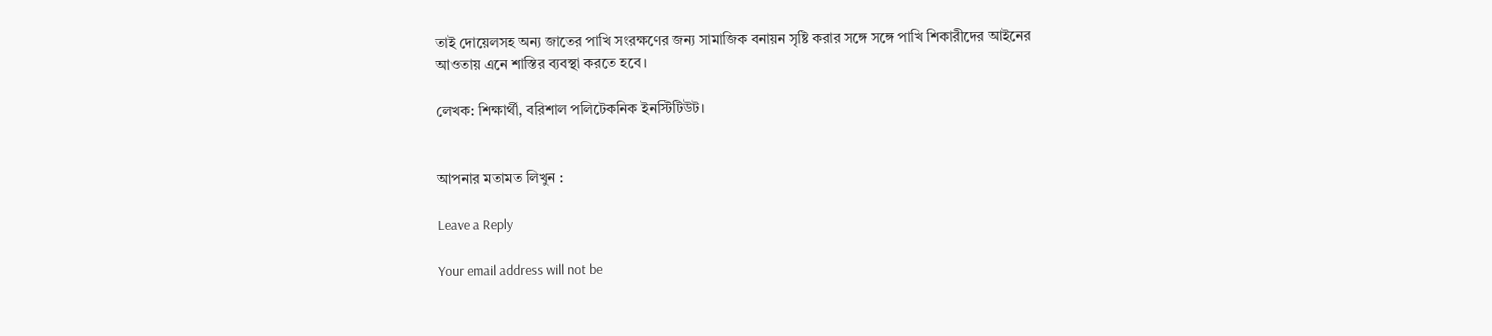তাই দোয়েলসহ অন্য জাতের পাখি সংরক্ষণের জন্য সামাজিক বনায়ন সৃষ্টি করার সঙ্গে সঙ্গে পাখি শিকারীদের আইনের আওতায় এনে শাস্তির ব্যবস্থা করতে হবে।

লেখক: শিক্ষার্থী, বরিশাল পলিটেকনিক ইনস্টিটিউট।


আপনার মতামত লিখুন :

Leave a Reply

Your email address will not be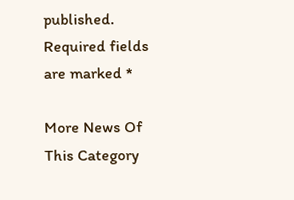published. Required fields are marked *

More News Of This Category